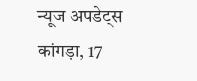न्यूज अपडेट्स
कांगड़ा, 17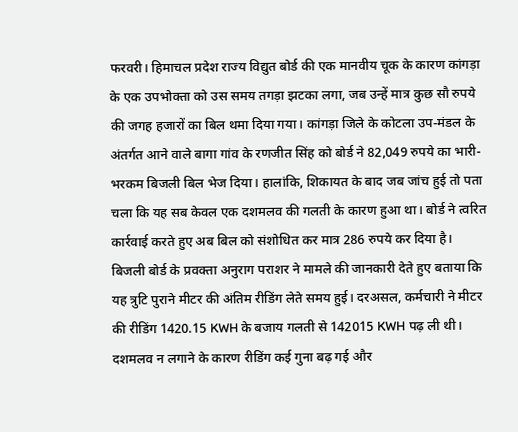फरवरी। हिमाचल प्रदेश राज्य विद्युत बोर्ड की एक मानवीय चूक के कारण कांगड़ा के एक उपभोक्ता को उस समय तगड़ा झटका लगा, जब उन्हें मात्र कुछ सौ रुपये की जगह हजारों का बिल थमा दिया गया। कांगड़ा जिले के कोटला उप-मंडल के अंतर्गत आने वाले बागा गांव के रणजीत सिंह को बोर्ड ने 82,049 रुपये का भारी-भरकम बिजली बिल भेज दिया। हालांकि, शिकायत के बाद जब जांच हुई तो पता चला कि यह सब केवल एक दशमलव की गलती के कारण हुआ था। बोर्ड ने त्वरित कार्रवाई करते हुए अब बिल को संशोधित कर मात्र 286 रुपये कर दिया है।
बिजली बोर्ड के प्रवक्ता अनुराग पराशर ने मामले की जानकारी देते हुए बताया कि यह त्रुटि पुराने मीटर की अंतिम रीडिंग लेते समय हुई। दरअसल, कर्मचारी ने मीटर की रीडिंग 1420.15 KWH के बजाय गलती से 142015 KWH पढ़ ली थी। दशमलव न लगाने के कारण रीडिंग कई गुना बढ़ गई और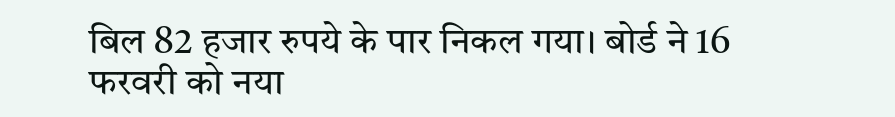बिल 82 हजार रुपये के पार निकल गया। बोर्ड ने 16 फरवरी को नया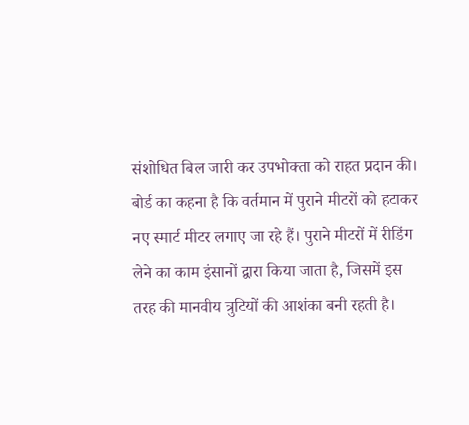संशोधित बिल जारी कर उपभोक्ता को राहत प्रदान की।
बोर्ड का कहना है कि वर्तमान में पुराने मीटरों को हटाकर नए स्मार्ट मीटर लगाए जा रहे हैं। पुराने मीटरों में रीडिंग लेने का काम इंसानों द्वारा किया जाता है, जिसमें इस तरह की मानवीय त्रुटियों की आशंका बनी रहती है।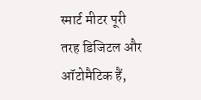स्मार्ट मीटर पूरी तरह डिजिटल और ऑटोमैटिक हैं,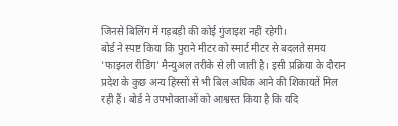जिनसे बिलिंग में गड़बड़ी की कोई गुंजाइश नहीं रहेगी।
बोर्ड ने स्पष्ट किया कि पुराने मीटर को स्मार्ट मीटर से बदलते समय 'फाइनल रीडिंग' मैन्युअल तरीके से ली जाती है। इसी प्रक्रिया के दौरान प्रदेश के कुछ अन्य हिस्सों से भी बिल अधिक आने की शिकायतें मिल रही हैं। बोर्ड ने उपभोक्ताओं को आश्वस्त किया है कि यदि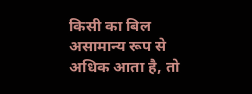किसी का बिल असामान्य रूप से अधिक आता है, तो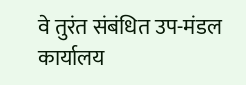वे तुरंत संबंधित उप-मंडल कार्यालय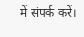में संपर्क करें।